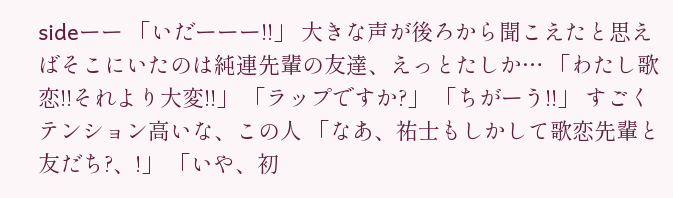sideーー 「いだーーー!!」 大きな声が後ろから聞こえたと思えばそこにいたのは純連先輩の友達、えっとたしか… 「わたし歌恋!!それより大変!!」 「ラップですか?」 「ちがーう!!」 すごくテンション高いな、この人 「なあ、祐士もしかして歌恋先輩と友だち?、!」 「いや、初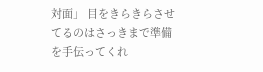対面」 目をきらきらさせてるのはさっきまで準備を手伝ってくれ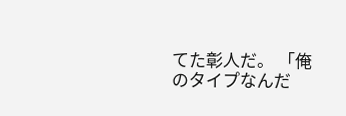てた彰人だ。 「俺のタイプなんだ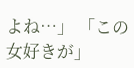よね…」 「この女好きが」